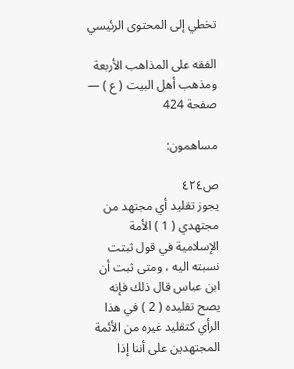تخطي إلى المحتوى الرئيسي

الفقه على المذاهب الأربعة ومذهب أهل البيت ( ع ) — صفحة 424

مساهمون:

ص٤٢٤
يجوز تقليد أي مجتهد من مجتهدي ( 1 ) الأمة الإسلامية في قول ثبتت نسبته اليه ، ومتى ثبت أن ابن عباس قال ذلك فإنه يصح تقليده ( 2 ) في هذا الرأي كتقليد غيره من الأئمة المجتهدين على أننا إذا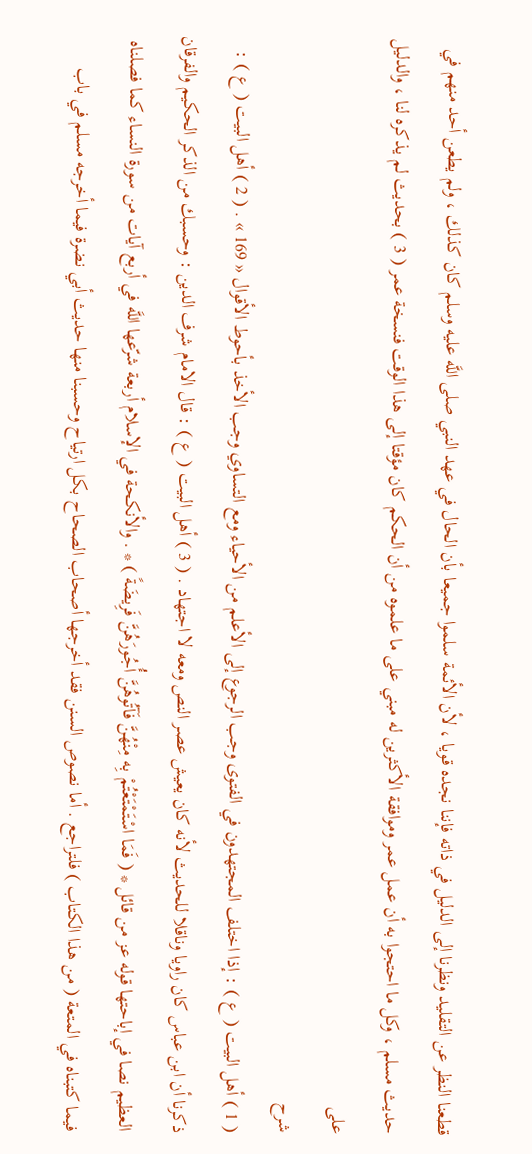قطعنا النظر عن التقليد ونظرنا إلى الدليل في ذاته فإننا نجده قويا ، لأن الأئمة سلموا جميعا بأن الحال في عهد النبي صلى اللَّه عليه وسلم كان كذلك ، ولم يطعن أحد منهم في حديث مسلم ، وكل ما احتجوا به أن عمل عمر وموافقة الأكثرين له مبني على ما علموه من أن الحكم كان مؤقتا إلى هذا الوقت فنسخة عمر ( 3 ) بحديث لم يذكره لنا ، والدليل على
شرح
( 1 ) أهل البيت ( ع ) : إذا اختلف المجتهدون في الفتوى وجب الرجوع إلى الأعلم من الأحياء ومع التساوي وجب الأخذ بأحوط الأقوال « 169 » . ( 2 ) أهل البيت ( ع ) : ذكرنا أن ابن عباس كان راويا وناقلا للحديث لأنه كان يعيش عصر النص ومعه لا اجتهاد . ( 3 ) أهل البيت ( ع ) : قال الامام شرف الدين : وحسبك من الذكر الحكيم والفرقان العظيم نصا في إباحتها قوله عز من قائل * ( فَمَا اسْتَمْتَعْتُمْ بِه مِنْهُنَّ فَآتُوهُنَّ أُجُورَهُنَّ فَرِيضَةً ) * . والأنكحة في الإسلام أربعة شرّعها اللَّه في أربع آيات من سورة النساء كما فصلناه فيما كتبناه في المتعة ( من هذا الكتاب ) فلتراجع . أما نصوص السنن فقد أخرجها أصحاب الصحاح بكل ارتياح وحسبنا منها حديث أبي نضرة فيما أخرجه مسلم في باب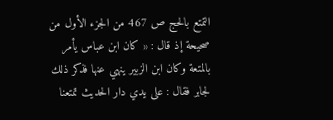التمتع بالحج ص 467 من الجزء الأول من صحيحة إذ قال : « كان ابن عباس يأمر بالمتعة وكان ابن الزبير ينهي عنها فذكر ذلك لجابر فقال : على يدي دار الحديث تمتعنا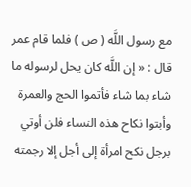مع رسول اللَّه ( ص ) فلما قام عمر قال : « إن اللَّه كان يحل لرسوله ما شاء بما شاء فأتموا الحج والعمرة وأبتوا نكاح هذه النساء فلن أوتي برجل نكح امرأة إلى أجل إلا رجمته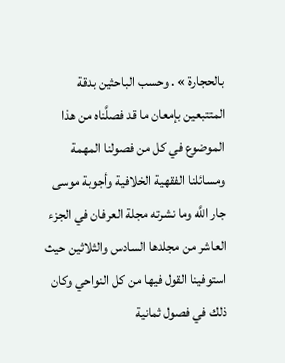بالحجارة » . وحسب الباحثين بدقة المتتبعين بإمعان ما قد فصلَّناه من هذا الموضوع في كل من فصولنا المهمة ومسائلنا الفقهية الخلافية وأجوبة موسى جار اللَّه وما نشرته مجلة العرفان في الجزء العاشر من مجلدها السادس والثلاثين حيث استوفينا القول فيها من كل النواحي وكان ذلك في فصول ثمانية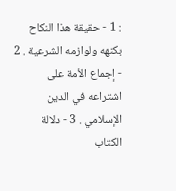: 1 - حقيقة هذا النكاح بكنهه ولوازمه الشرعية . 2 - إجماع الأمة على اشتراعه في الدين الإسلامي . 3 - دلالة الكتاب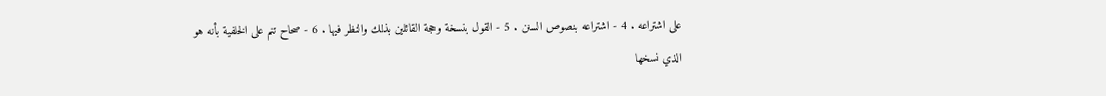على اشتراعه . 4 - اشتراعه بنصوص السنن . 5 - القول بنسخة وحجة القائلين بذلك والنظر فيها . 6 - صحاح تنم على الخلفية بأنه هو الذي نسخها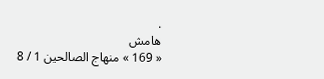.
هامش
« 169 » منهاج الصالحين 1 / 8